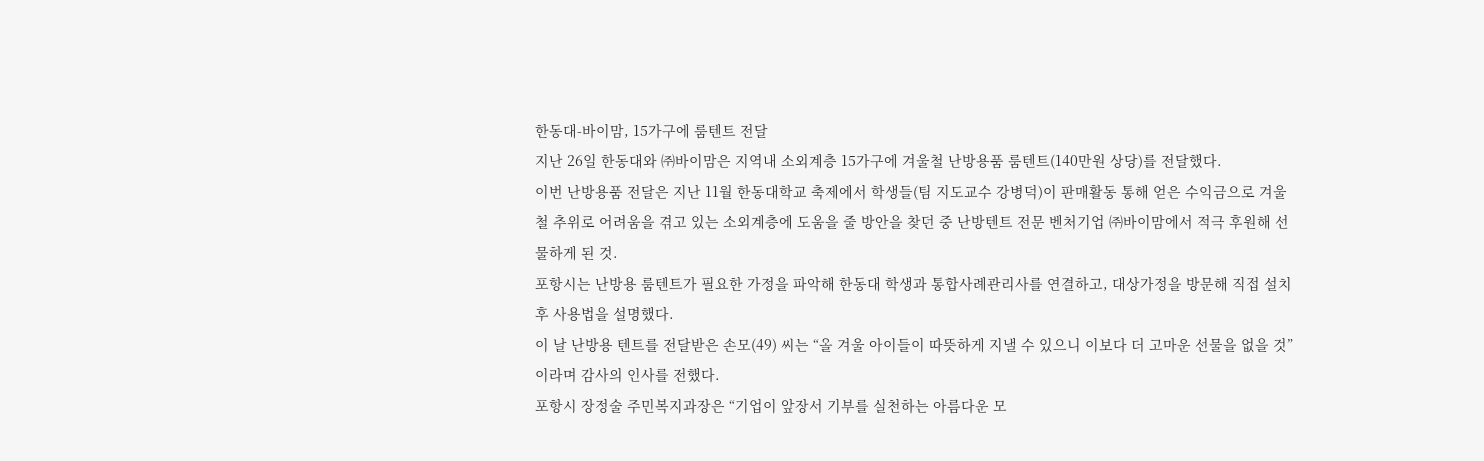한동대-바이맘, 15가구에 룸텐트 전달
지난 26일 한동대와 ㈜바이맘은 지역내 소외계층 15가구에 겨울철 난방용품 룸텐트(140만원 상당)를 전달했다.
이번 난방용품 전달은 지난 11월 한동대학교 축제에서 학생들(팀 지도교수 강병덕)이 판매활동 통해 얻은 수익금으로 겨울철 추위로 어려움을 겪고 있는 소외계층에 도움을 줄 방안을 찾던 중 난방텐트 전문 벤처기업 ㈜바이맘에서 적극 후원해 선물하게 된 것.
포항시는 난방용 룸텐트가 필요한 가정을 파악해 한동대 학생과 통합사례관리사를 연결하고, 대상가정을 방문해 직접 설치 후 사용법을 설명했다.
이 날 난방용 텐트를 전달받은 손모(49) 씨는 “올 겨울 아이들이 따뜻하게 지낼 수 있으니 이보다 더 고마운 선물을 없을 것”이라며 감사의 인사를 전했다.
포항시 장정술 주민복지과장은 “기업이 앞장서 기부를 실천하는 아름다운 모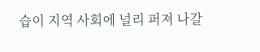습이 지역 사회에 널리 퍼져 나갈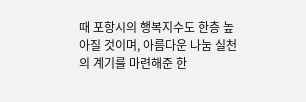때 포항시의 행복지수도 한층 높아질 것이며, 아름다운 나눔 실천의 계기를 마련해준 한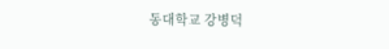동대학교 강병덕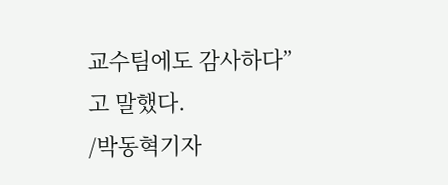교수팀에도 감사하다”고 말했다.
/박동혁기자